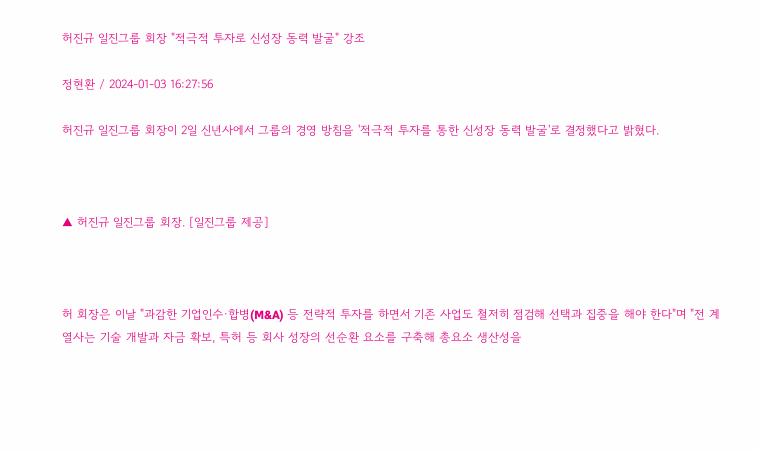허진규 일진그룹 회장 "적극적 투자로 신성장 동력 발굴" 강조

정현환 / 2024-01-03 16:27:56

허진규 일진그룹 회장이 2일 신년사에서 그룹의 경영 방침을 '적극적 투자를 통한 신성장 동력 발굴'로 결정했다고 밝혔다.



▲ 허진규 일진그룹 회장. [일진그룹 제공]



허 회장은 이날 "과감한 기업인수·합병(M&A) 등 전략적 투자를 하면서 기존 사업도 철저히 점검해 선택과 집중을 해야 한다"며 "전 계열사는 기술 개발과 자금 확보, 특허 등 회사 성장의 선순환 요소를 구축해 총요소 생산성을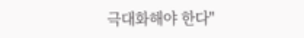극대화해야 한다"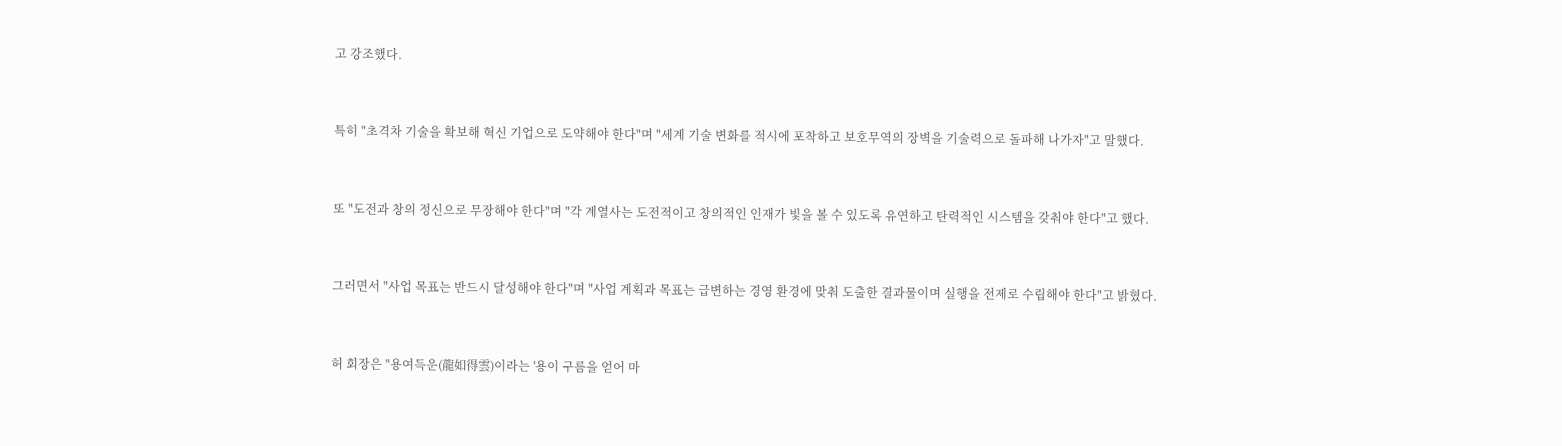고 강조했다.



특히 "초격차 기술을 확보해 혁신 기업으로 도약해야 한다"며 "세계 기술 변화를 적시에 포착하고 보호무역의 장벽을 기술력으로 돌파해 나가자"고 말했다.



또 "도전과 창의 정신으로 무장해야 한다"며 "각 계열사는 도전적이고 창의적인 인재가 빛을 볼 수 있도록 유연하고 탄력적인 시스템을 갖춰야 한다"고 했다.



그러면서 "사업 목표는 반드시 달성해야 한다"며 "사업 계획과 목표는 급변하는 경영 환경에 맞춰 도출한 결과물이며 실행을 전제로 수립해야 한다"고 밝혔다.



허 회장은 "용여득운(龍如得雲)이라는 '용이 구름을 얻어 마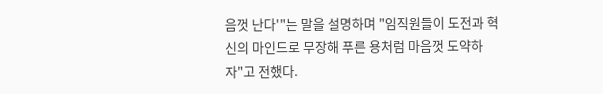음껏 난다'"는 말을 설명하며 "임직원들이 도전과 혁신의 마인드로 무장해 푸른 용처럼 마음껏 도약하자"고 전했다.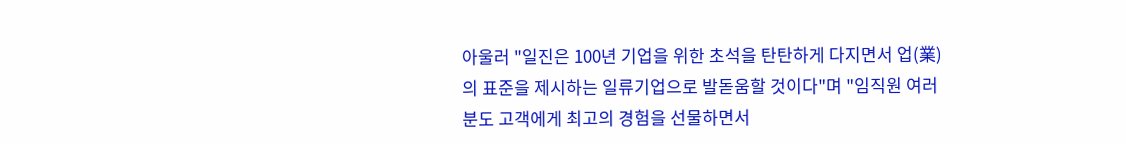아울러 "일진은 100년 기업을 위한 초석을 탄탄하게 다지면서 업(業)의 표준을 제시하는 일류기업으로 발돋움할 것이다"며 "임직원 여러분도 고객에게 최고의 경험을 선물하면서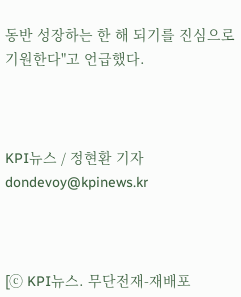동반 성장하는 한 해 되기를 진심으로 기원한다"고 언급했다.



KPI뉴스 / 정현환 기자 dondevoy@kpinews.kr



[ⓒ KPI뉴스. 무단전재-재배포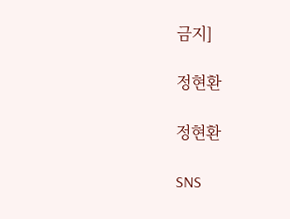금지]

정현환

정현환

SNS